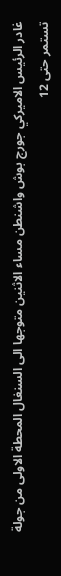غادر الرئيس الاميركي جورج بوش واشنطن مساء الاثنين متوجها الى السنغال المحطة الاولى من جولة تستمر حتى 12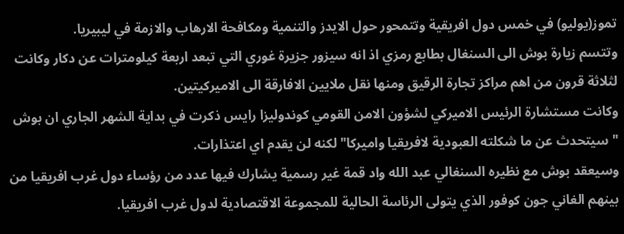تموز(يوليو) في خمس دول افريقية وتتمحور حول الايدز والتنمية ومكافحة الارهاب والازمة في ليبيريا.
وتتسم زيارة بوش الى السنغال بطابع رمزي اذ انه سيزور جزيرة غوري التي تبعد اربعة كيلومترات عن دكار وكانت لثلاثة قرون من اهم مراكز تجارة الرقيق ومنها نقل ملايين الافارقة الى الاميركيتين.
وكانت مستشارة الرئيس الاميركي لشؤون الامن القومي كوندوليزا رايس ذكرت في بداية الشهر الجاري ان بوش "سيتحدث عن ما شكلته العبودية لافريقيا واميركا" لكنه لن يقدم اي اعتذارات.
وسيعقد بوش مع نظيره السنغالي عبد الله واد قمة غير رسمية يشارك فيها عدد من رؤساء دول غرب افريقيا من بينهم الغاني جون كوفور الذي يتولى الرئاسة الحالية للمجموعة الاقتصادية لدول غرب افريقيا.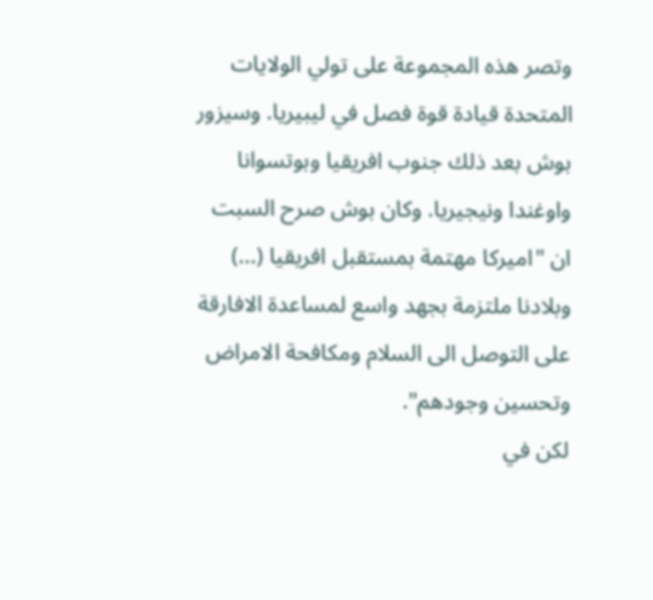وتصر هذه المجموعة على تولي الولايات المتحدة قيادة قوة فصل في ليبيريا. وسيزور بوش بعد ذلك جنوب افريقيا وبوتسوانا واوغندا ونيجيريا. وكان بوش صرح السبت ان "اميركا مهتمة بمستقبل افريقيا (...) وبلادنا ملتزمة بجهد واسع لمساعدة الافارقة على التوصل الى السلام ومكافحة الامراض وتحسين وجودهم".
لكن في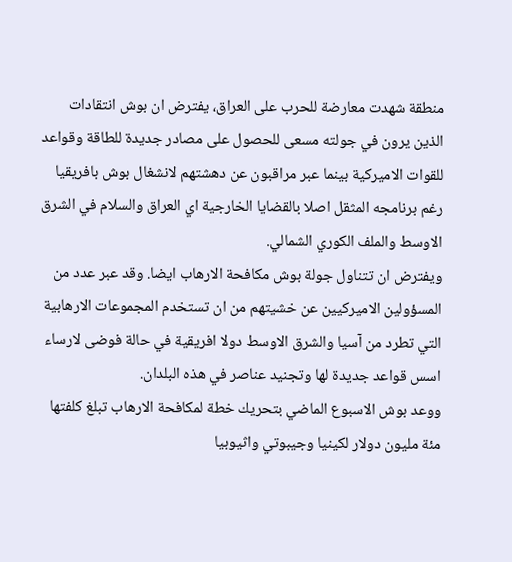منطقة شهدت معارضة للحرب على العراق، يفترض ان بوش انتقادات الذين يرون في جولته مسعى للحصول على مصادر جديدة للطاقة وقواعد للقوات الاميركية بينما عبر مراقبون عن دهشتهم لانشغال بوش بافريقيا رغم برنامجه المثقل اصلا بالقضايا الخارجية اي العراق والسلام في الشرق الاوسط والملف الكوري الشمالي.
ويفترض ان تتناول جولة بوش مكافحة الارهاب ايضا. وقد عبر عدد من المسؤولين الاميركيين عن خشيتهم من ان تستخدم المجموعات الارهابية التي تطرد من آسيا والشرق الاوسط دولا افريقية في حالة فوضى لارساء اسس قواعد جديدة لها وتجنيد عناصر في هذه البلدان.
ووعد بوش الاسبوع الماضي بتحريك خطة لمكافحة الارهاب تبلغ كلفتها مئة مليون دولار لكينيا وجيبوتي واثيوبيا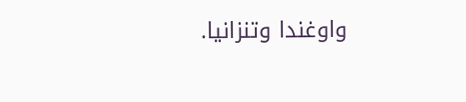واوغندا وتنزانيا.